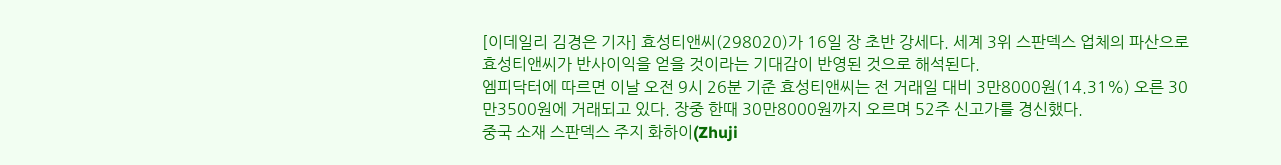[이데일리 김경은 기자] 효성티앤씨(298020)가 16일 장 초반 강세다. 세계 3위 스판덱스 업체의 파산으로 효성티앤씨가 반사이익을 얻을 것이라는 기대감이 반영된 것으로 해석된다.
엠피닥터에 따르면 이날 오전 9시 26분 기준 효성티앤씨는 전 거래일 대비 3만8000원(14.31%) 오른 30만3500원에 거래되고 있다. 장중 한때 30만8000원까지 오르며 52주 신고가를 경신했다.
중국 소재 스판덱스 주지 화하이(Zhuji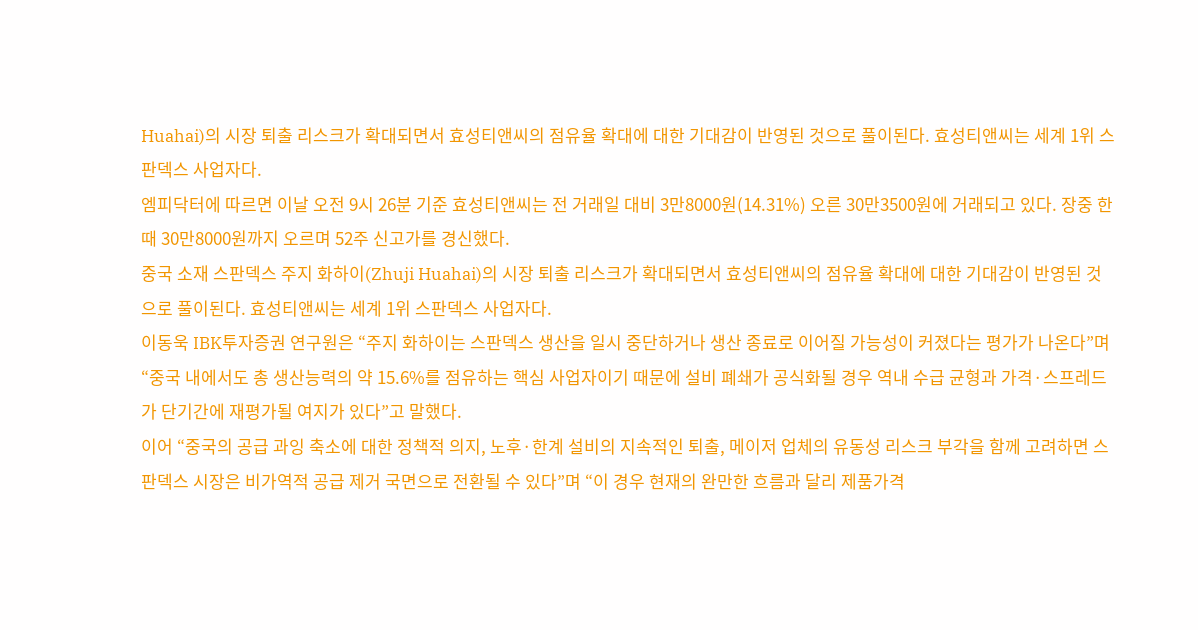Huahai)의 시장 퇴출 리스크가 확대되면서 효성티앤씨의 점유율 확대에 대한 기대감이 반영된 것으로 풀이된다. 효성티앤씨는 세계 1위 스판덱스 사업자다.
엠피닥터에 따르면 이날 오전 9시 26분 기준 효성티앤씨는 전 거래일 대비 3만8000원(14.31%) 오른 30만3500원에 거래되고 있다. 장중 한때 30만8000원까지 오르며 52주 신고가를 경신했다.
중국 소재 스판덱스 주지 화하이(Zhuji Huahai)의 시장 퇴출 리스크가 확대되면서 효성티앤씨의 점유율 확대에 대한 기대감이 반영된 것으로 풀이된다. 효성티앤씨는 세계 1위 스판덱스 사업자다.
이동욱 IBK투자증권 연구원은 “주지 화하이는 스판덱스 생산을 일시 중단하거나 생산 종료로 이어질 가능성이 커졌다는 평가가 나온다”며 “중국 내에서도 총 생산능력의 약 15.6%를 점유하는 핵심 사업자이기 때문에 설비 폐쇄가 공식화될 경우 역내 수급 균형과 가격·스프레드가 단기간에 재평가될 여지가 있다”고 말했다.
이어 “중국의 공급 과잉 축소에 대한 정책적 의지, 노후·한계 설비의 지속적인 퇴출, 메이저 업체의 유동성 리스크 부각을 함께 고려하면 스판덱스 시장은 비가역적 공급 제거 국면으로 전환될 수 있다”며 “이 경우 현재의 완만한 흐름과 달리 제품가격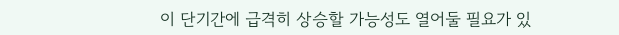이 단기간에 급격히 상승할 가능성도 열어둘 필요가 있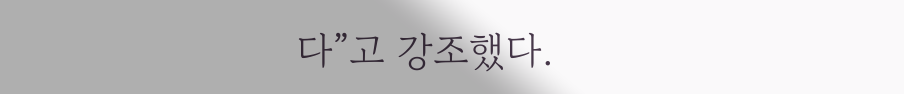다”고 강조했다.